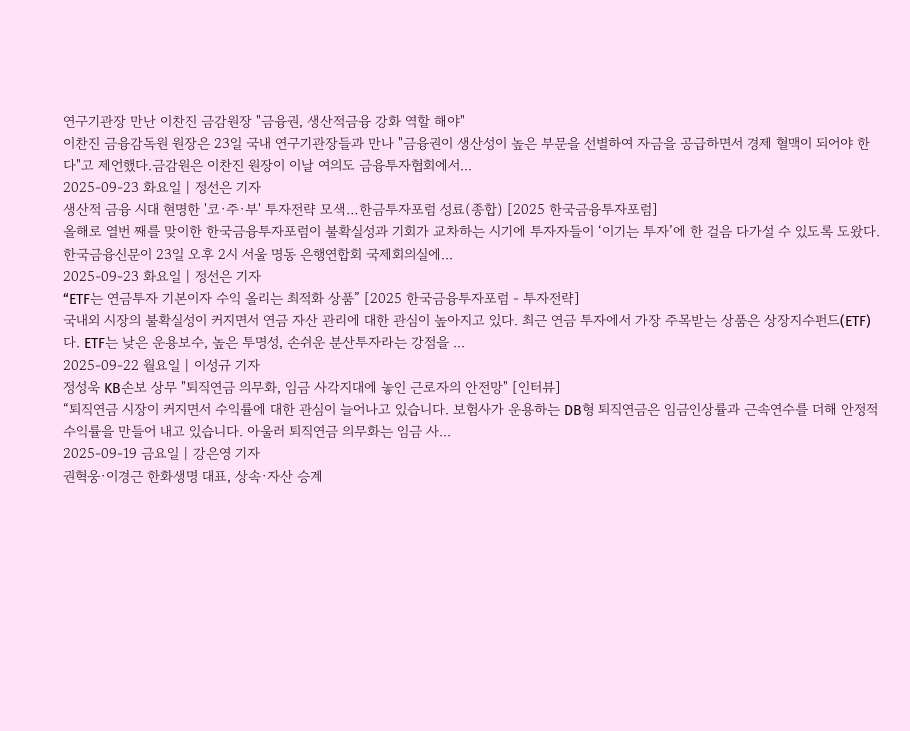연구기관장 만난 이찬진 금감원장 "금융권, 생산적금융 강화 역할 해야"
이찬진 금융감독원 원장은 23일 국내 연구기관장들과 만나 "금융권이 생산성이 높은 부문을 선별하여 자금을 공급하면서 경제 혈맥이 되어야 한다"고 제언했다.금감원은 이찬진 원장이 이날 여의도 금융투자협회에서...
2025-09-23 화요일 | 정선은 기자
생산적 금융 시대 현명한 '코·주·부' 투자전략 모색…한금투자포럼 성료(종합) [2025 한국금융투자포럼]
올해로 열번 째를 맞이한 한국금융투자포럼이 불확실성과 기회가 교차하는 시기에 투자자들이 ‘이기는 투자’에 한 걸음 다가설 수 있도록 도왔다.한국금융신문이 23일 오후 2시 서울 명동 은행연합회 국제회의실에...
2025-09-23 화요일 | 정선은 기자
“ETF는 연금투자 기본이자 수익 올리는 최적화 상품” [2025 한국금융투자포럼 - 투자전략]
국내외 시장의 불확실성이 커지면서 연금 자산 관리에 대한 관심이 높아지고 있다. 최근 연금 투자에서 가장 주목받는 상품은 상장지수펀드(ETF)다. ETF는 낮은 운용보수, 높은 투명성, 손쉬운 분산투자라는 강점을 ...
2025-09-22 월요일 | 이성규 기자
정성욱 KB손보 상무 "퇴직연금 의무화, 임금 사각지대에 놓인 근로자의 안전망" [인터뷰]
“퇴직연금 시장이 커지면서 수익률에 대한 관심이 늘어나고 있습니다. 보험사가 운용하는 DB형 퇴직연금은 임금인상률과 근속연수를 더해 안정적 수익률을 만들어 내고 있습니다. 아울러 퇴직연금 의무화는 임금 사...
2025-09-19 금요일 | 강은영 기자
권혁웅·이경근 한화생명 대표, 상속·자산 승계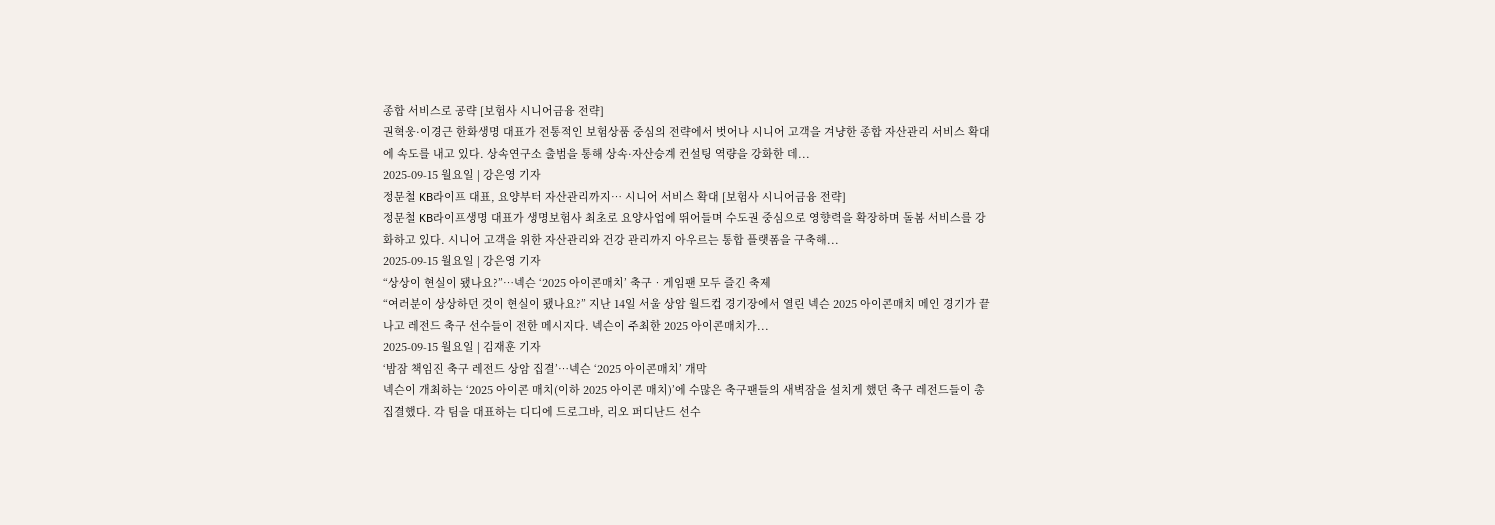종합 서비스로 공략 [보험사 시니어금융 전략]
권혁웅·이경근 한화생명 대표가 전통적인 보험상품 중심의 전략에서 벗어나 시니어 고객을 겨냥한 종합 자산관리 서비스 확대에 속도를 내고 있다. 상속연구소 출범을 통해 상속·자산승계 컨설팅 역량을 강화한 데...
2025-09-15 월요일 | 강은영 기자
정문철 KB라이프 대표, 요양부터 자산관리까지… 시니어 서비스 확대 [보험사 시니어금융 전략]
정문철 KB라이프생명 대표가 생명보험사 최초로 요양사업에 뛰어들며 수도권 중심으로 영향력을 확장하며 돌봄 서비스를 강화하고 있다. 시니어 고객을 위한 자산관리와 건강 관리까지 아우르는 통합 플랫폼을 구축해...
2025-09-15 월요일 | 강은영 기자
“상상이 현실이 됐나요?”…넥슨 ‘2025 아이콘매치’ 축구‧게임팬 모두 즐긴 축제
“여러분이 상상하던 것이 현실이 됐나요?” 지난 14일 서울 상암 월드컵 경기장에서 열린 넥슨 2025 아이콘매치 메인 경기가 끝나고 레전드 축구 선수들이 전한 메시지다. 넥슨이 주최한 2025 아이콘매치가...
2025-09-15 월요일 | 김재훈 기자
‘밤잠 책임진 축구 레전드 상암 집결’…넥슨 ‘2025 아이콘매치’ 개막
넥슨이 개최하는 ‘2025 아이콘 매치(이하 2025 아이콘 매치)’에 수많은 축구팬들의 새벽잠을 설치게 했던 축구 레전드들이 총집결했다. 각 팀을 대표하는 디디에 드로그바, 리오 퍼디난드 선수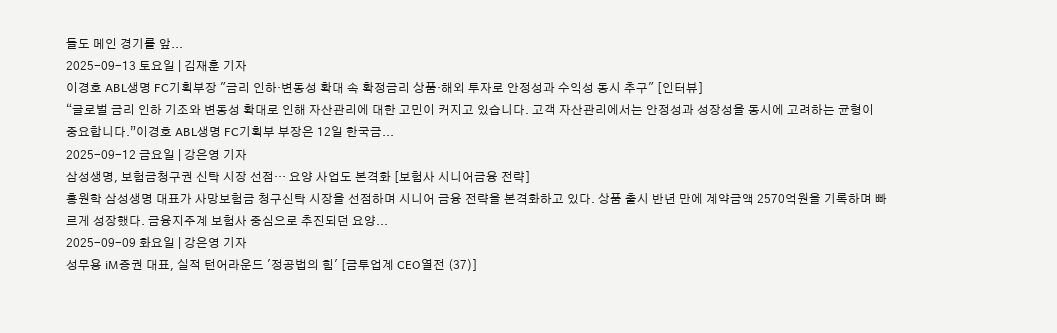들도 메인 경기를 앞...
2025-09-13 토요일 | 김재훈 기자
이경호 ABL생명 FC기획부장 "금리 인하·변동성 확대 속 확정금리 상품·해외 투자로 안정성과 수익성 동시 추구" [인터뷰]
“글로벌 금리 인하 기조와 변동성 확대로 인해 자산관리에 대한 고민이 커지고 있습니다. 고객 자산관리에서는 안정성과 성장성을 동시에 고려하는 균형이 중요합니다.”이경호 ABL생명 FC기획부 부장은 12일 한국금...
2025-09-12 금요일 | 강은영 기자
삼성생명, 보험금청구권 신탁 시장 선점… 요양 사업도 본격화 [보험사 시니어금융 전략]
홍원학 삼성생명 대표가 사망보험금 청구신탁 시장을 선점하며 시니어 금융 전략을 본격화하고 있다. 상품 출시 반년 만에 계약금액 2570억원을 기록하며 빠르게 성장했다. 금융지주계 보험사 중심으로 추진되던 요양...
2025-09-09 화요일 | 강은영 기자
성무용 iM증권 대표, 실적 턴어라운드 '정공법의 힘' [금투업계 CEO열전 (37)]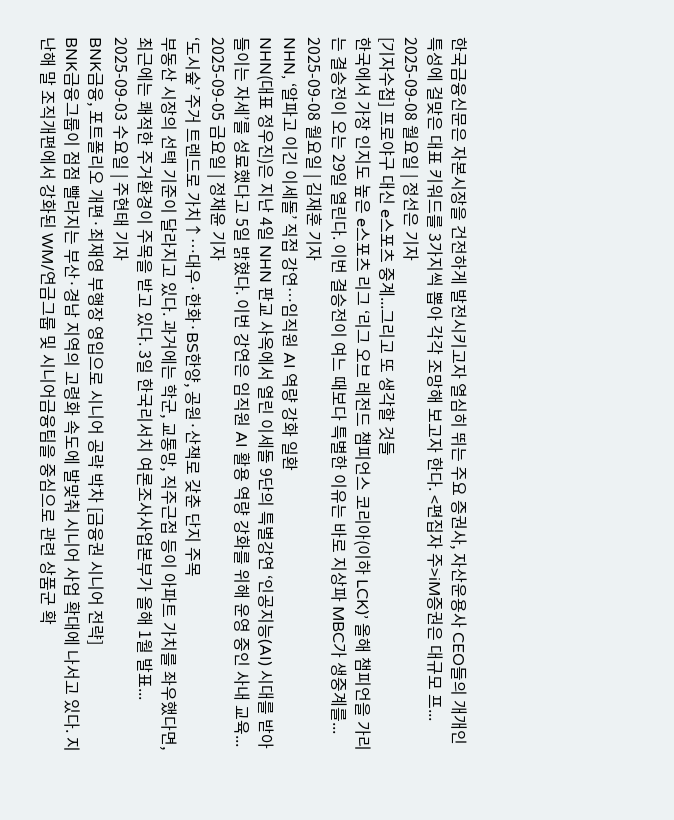한국금융신문은 자본시장을 건전하게 발전시키고자 열심히 뛰는 주요 증권사, 자산운용사 CEO들의 개개인 특성에 걸맞은 대표 키워드를 3가지씩 뽑아 각각 조망해 보고자 한다. <편집자 주>iM증권은 대규모 프...
2025-09-08 월요일 | 정선은 기자
[기자수첩] 프로야구 대신 e스포츠 중계...그리고 또 생각할 것들
한국에서 가장 인지도 높은 e스포츠 리그 ‘리그 오브 레전드 챔피언스 코리아(이하 LCK)’ 올해 챔피언을 가리는 결승전이 오는 29일 열린다. 이번 결승전이 여느 때보다 특별한 이유는 바로 지상파 MBC가 생중계를...
2025-09-08 월요일 | 김재훈 기자
NHN, ‘알파고 이긴 이세돌’ 직접 강연…임직원 AI 역량 강화 일환
NHN(대표 정우진)은 지난 4일 NHN 판교 사옥에서 열린 이세돌 9단의 특별강연 ‘인공지능(AI) 시대를 받아들이는 자세’를 성료했다고 5일 밝혔다. 이번 강연은 임직원 AI 활용 역량 강화를 위해 운영 중인 사내 교육...
2025-09-05 금요일 | 정채윤 기자
‘도시숲’ 주거 트렌드로 가치↑…대우·한화·BS한양, 공원·산책로 갖춘 단지 주목
부동산 시장의 선택 기준이 달라지고 있다. 과거에는 학군, 교통망, 직주근접 등이 아파트 가치를 좌우했다면, 최근에는 쾌적한 주거환경이 주목을 받고 있다. 3일 한국리서치 여론조사사업본부가 올해 1월 발표...
2025-09-03 수요일 | 주현태 기자
BNK금융, 포트폴리오 개편·최재영 부행장 영입으로 시니어 공략 박차 [금융권 시니어 전략]
BNK금융그룹이 점점 빨라지는 부산·경남 지역의 고령화 속도에 발맞춰 시니어 사업 확대에 나서고 있다. 지난해 말 조직개편에서 강화된 WM/연금그룹 및 시니어금융팀을 중심으로 관련 상품군 확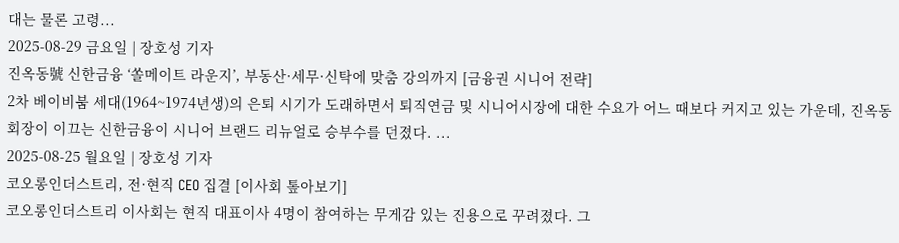대는 물론 고령...
2025-08-29 금요일 | 장호성 기자
진옥동號 신한금융 ‘쏠메이트 라운지’, 부동산·세무·신탁에 맞춤 강의까지 [금융권 시니어 전략]
2차 베이비붐 세대(1964~1974년생)의 은퇴 시기가 도래하면서 퇴직연금 및 시니어시장에 대한 수요가 어느 때보다 커지고 있는 가운데, 진옥동 회장이 이끄는 신한금융이 시니어 브랜드 리뉴얼로 승부수를 던졌다. ...
2025-08-25 월요일 | 장호성 기자
코오롱인더스트리, 전·현직 CEO 집결 [이사회 톺아보기]
코오롱인더스트리 이사회는 현직 대표이사 4명이 참여하는 무게감 있는 진용으로 꾸려졌다. 그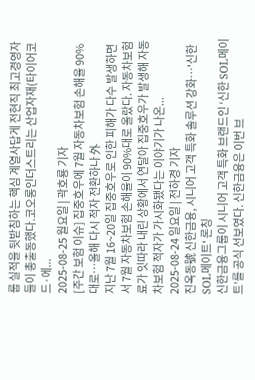룹 실적을 뒷받침하는 핵심 계열사답게 전현직 최고경영자들이 총출동했다.코오롱인더스트리는 산업자재(타이어코드·에...
2025-08-25 월요일 | 곽호룡 기자
[주간 보험 이슈] 집중호우에 7월 자동차보험 손해율 90%대로…올해 다시 적자 전환하나 外
지난 7월 16~20일 집중호우로 인한 피해가 다수 발생하면서 7월 자동차보험 손해율이 90%대로 올랐다. 자동차보험료가 잇따라 내린 상황에서 연달아 집중호우가 발생해 자동차보험 적자가 가시화됐다는 이야기가 나온...
2025-08-24 일요일 | 전하경 기자
진옥동號 신한금융, 시니어 고객 특화 솔루션 강화…'신한 SOL메이트' 론칭
신한금융그룹이 시니어 고객 특화 브랜드인 ‘신한 SOL메이트’를 공식 선보였다. 신한금융은 이번 브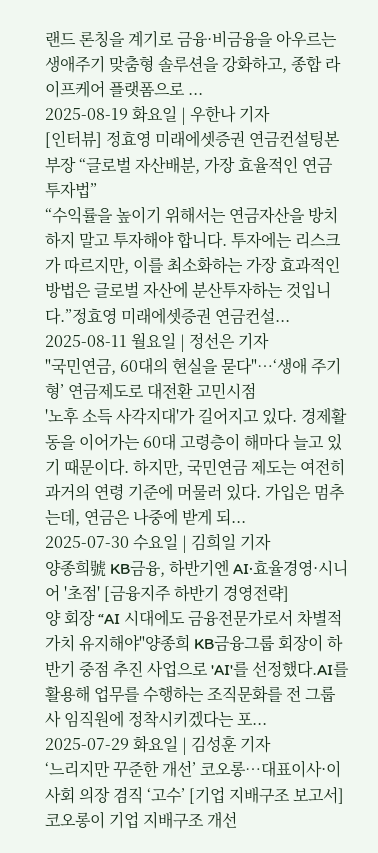랜드 론칭을 계기로 금융·비금융을 아우르는 생애주기 맞춤형 솔루션을 강화하고, 종합 라이프케어 플랫폼으로 ...
2025-08-19 화요일 | 우한나 기자
[인터뷰] 정효영 미래에셋증권 연금컨설팅본부장 “글로벌 자산배분, 가장 효율적인 연금 투자법”
“수익률을 높이기 위해서는 연금자산을 방치하지 말고 투자해야 합니다. 투자에는 리스크가 따르지만, 이를 최소화하는 가장 효과적인 방법은 글로벌 자산에 분산투자하는 것입니다.”정효영 미래에셋증권 연금컨설...
2025-08-11 월요일 | 정선은 기자
"국민연금, 60대의 현실을 묻다"…‘생애 주기형’ 연금제도로 대전환 고민시점
'노후 소득 사각지대'가 길어지고 있다. 경제활동을 이어가는 60대 고령층이 해마다 늘고 있기 때문이다. 하지만, 국민연금 제도는 여전히 과거의 연령 기준에 머물러 있다. 가입은 멈추는데, 연금은 나중에 받게 되...
2025-07-30 수요일 | 김희일 기자
양종희號 KB금융, 하반기엔 AI·효율경영·시니어 '초점' [금융지주 하반기 경영전략]
양 회장 “AI 시대에도 금융전문가로서 차별적 가치 유지해야"양종희 KB금융그룹 회장이 하반기 중점 추진 사업으로 'AI'를 선정했다.AI를 활용해 업무를 수행하는 조직문화를 전 그룹사 임직원에 정착시키겠다는 포...
2025-07-29 화요일 | 김성훈 기자
‘느리지만 꾸준한 개선’ 코오롱…대표이사·이사회 의장 겸직 ‘고수’ [기업 지배구조 보고서]
코오롱이 기업 지배구조 개선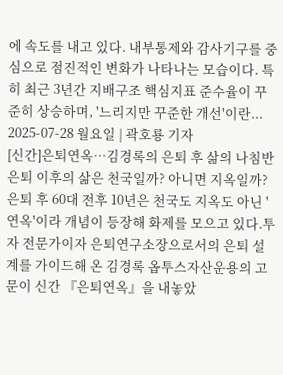에 속도를 내고 있다. 내부통제와 감사기구를 중심으로 점진적인 변화가 나타나는 모습이다. 특히 최근 3년간 지배구조 핵심지표 준수율이 꾸준히 상승하며, '느리지만 꾸준한 개선'이란...
2025-07-28 월요일 | 곽호룡 기자
[신간]은퇴연옥…김경록의 은퇴 후 삶의 나침반
은퇴 이후의 삶은 천국일까? 아니면 지옥일까? 은퇴 후 60대 전후 10년은 천국도 지옥도 아닌 '연옥'이라 개념이 등장해 화제를 모으고 있다.투자 전문가이자 은퇴연구소장으로서의 은퇴 설계를 가이드해 온 김경록 옵투스자산운용의 고문이 신간 『은퇴연옥』을 내놓았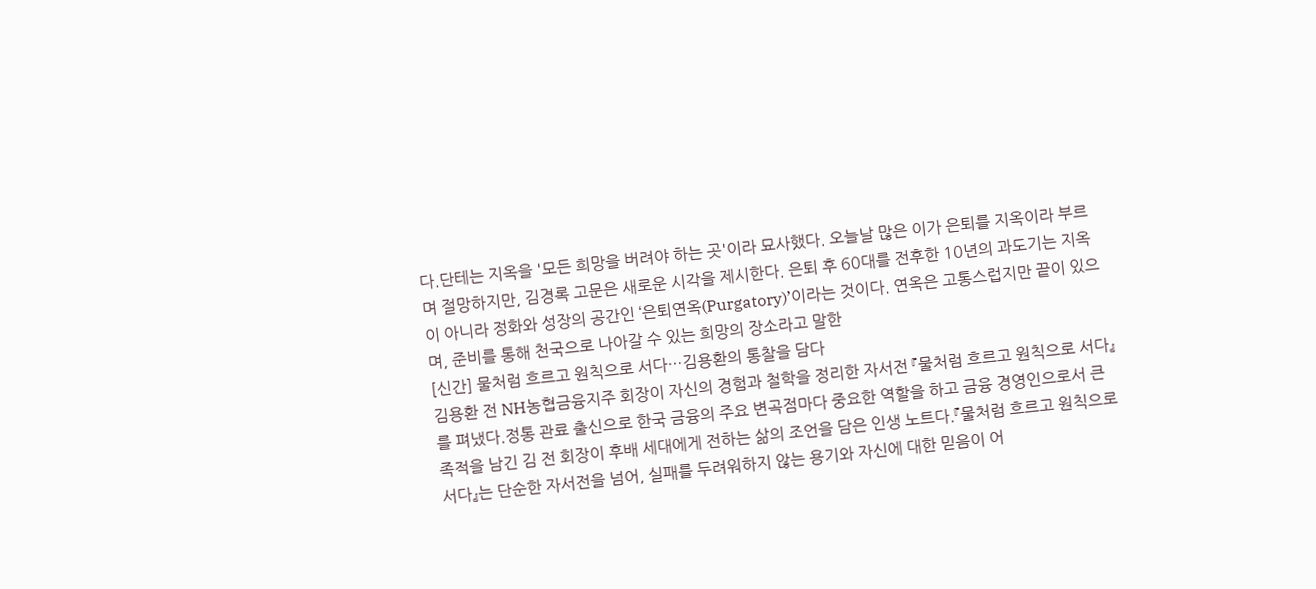다.단테는 지옥을 '모든 희망을 버려야 하는 곳'이라 묘사했다. 오늘날 많은 이가 은퇴를 지옥이라 부르며 절망하지만, 김경록 고문은 새로운 시각을 제시한다. 은퇴 후 60대를 전후한 10년의 과도기는 지옥이 아니라 정화와 성장의 공간인 ‘은퇴연옥(Purgatory)’이라는 것이다. 연옥은 고통스럽지만 끝이 있으며, 준비를 통해 천국으로 나아갈 수 있는 희망의 장소라고 말한
[신간] 물처럼 흐르고 원칙으로 서다…김용환의 통찰을 담다
김용환 전 NH농협금융지주 회장이 자신의 경험과 철학을 정리한 자서전 『물처럼 흐르고 원칙으로 서다』를 펴냈다.정통 관료 출신으로 한국 금융의 주요 변곡점마다 중요한 역할을 하고 금융 경영인으로서 큰 족적을 남긴 김 전 회장이 후배 세대에게 전하는 삶의 조언을 담은 인생 노트다.『물처럼 흐르고 원칙으로 서다』는 단순한 자서전을 넘어, 실패를 두려워하지 않는 용기와 자신에 대한 믿음이 어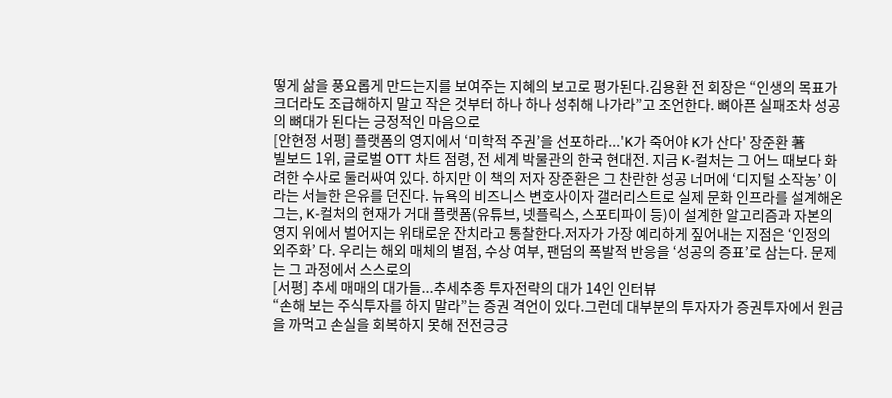떻게 삶을 풍요롭게 만드는지를 보여주는 지혜의 보고로 평가된다.김용환 전 회장은 “인생의 목표가 크더라도 조급해하지 말고 작은 것부터 하나 하나 성취해 나가라”고 조언한다. 뼈아픈 실패조차 성공의 뼈대가 된다는 긍정적인 마음으로
[안현정 서평] 플랫폼의 영지에서 ‘미학적 주권’을 선포하라...'K가 죽어야 K가 산다' 장준환 著
빌보드 1위, 글로벌 OTT 차트 점령, 전 세계 박물관의 한국 현대전. 지금 K-컬처는 그 어느 때보다 화려한 수사로 둘러싸여 있다. 하지만 이 책의 저자 장준환은 그 찬란한 성공 너머에 ‘디지털 소작농’ 이라는 서늘한 은유를 던진다. 뉴욕의 비즈니스 변호사이자 갤러리스트로 실제 문화 인프라를 설계해온 그는, K-컬처의 현재가 거대 플랫폼(유튜브, 넷플릭스, 스포티파이 등)이 설계한 알고리즘과 자본의 영지 위에서 벌어지는 위태로운 잔치라고 통찰한다.저자가 가장 예리하게 짚어내는 지점은 ‘인정의 외주화’ 다. 우리는 해외 매체의 별점, 수상 여부, 팬덤의 폭발적 반응을 ‘성공의 증표’로 삼는다. 문제는 그 과정에서 스스로의
[서평] 추세 매매의 대가들...추세추종 투자전략의 대가 14인 인터뷰
“손해 보는 주식투자를 하지 말라”는 증권 격언이 있다.그런데 대부분의 투자자가 증권투자에서 원금을 까먹고 손실을 회복하지 못해 전전긍긍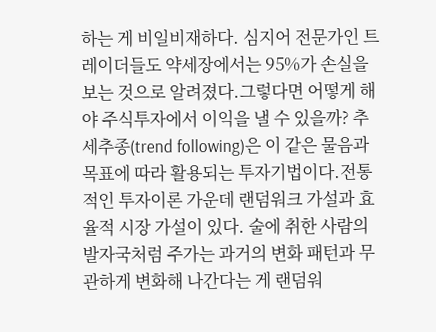하는 게 비일비재하다. 심지어 전문가인 트레이더들도 약세장에서는 95%가 손실을 보는 것으로 알려졌다.그렇다면 어떻게 해야 주식투자에서 이익을 낼 수 있을까? 추세추종(trend following)은 이 같은 물음과 목표에 따라 활용되는 투자기법이다.전통적인 투자이론 가운데 랜덤워크 가설과 효율적 시장 가설이 있다. 술에 취한 사람의 발자국처럼 주가는 과거의 변화 패턴과 무관하게 변화해 나간다는 게 랜덤워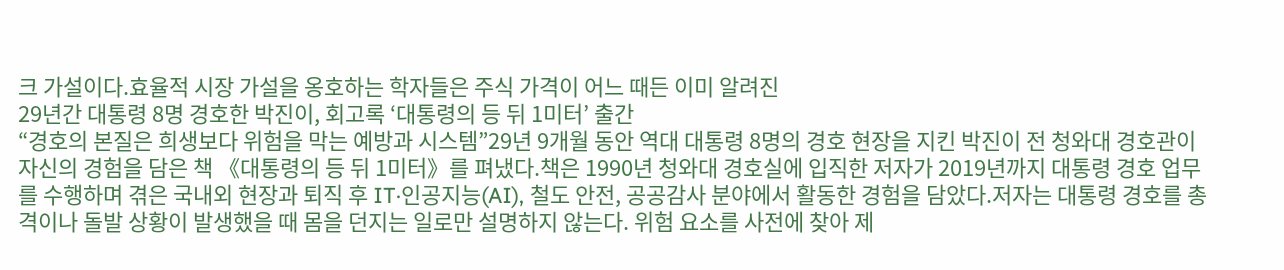크 가설이다.효율적 시장 가설을 옹호하는 학자들은 주식 가격이 어느 때든 이미 알려진
29년간 대통령 8명 경호한 박진이, 회고록 ‘대통령의 등 뒤 1미터’ 출간
“경호의 본질은 희생보다 위험을 막는 예방과 시스템”29년 9개월 동안 역대 대통령 8명의 경호 현장을 지킨 박진이 전 청와대 경호관이 자신의 경험을 담은 책 《대통령의 등 뒤 1미터》를 펴냈다.책은 1990년 청와대 경호실에 입직한 저자가 2019년까지 대통령 경호 업무를 수행하며 겪은 국내외 현장과 퇴직 후 IT·인공지능(AI), 철도 안전, 공공감사 분야에서 활동한 경험을 담았다.저자는 대통령 경호를 총격이나 돌발 상황이 발생했을 때 몸을 던지는 일로만 설명하지 않는다. 위험 요소를 사전에 찾아 제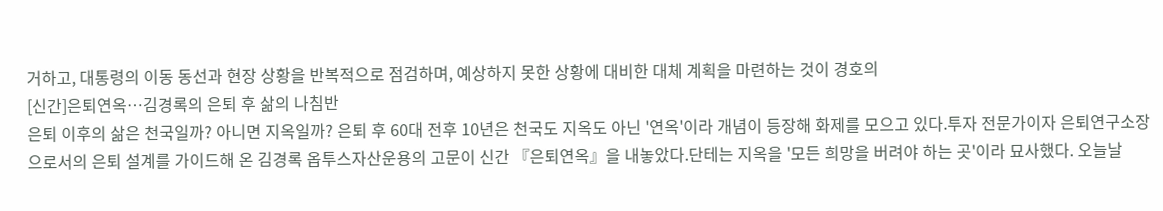거하고, 대통령의 이동 동선과 현장 상황을 반복적으로 점검하며, 예상하지 못한 상황에 대비한 대체 계획을 마련하는 것이 경호의
[신간]은퇴연옥…김경록의 은퇴 후 삶의 나침반
은퇴 이후의 삶은 천국일까? 아니면 지옥일까? 은퇴 후 60대 전후 10년은 천국도 지옥도 아닌 '연옥'이라 개념이 등장해 화제를 모으고 있다.투자 전문가이자 은퇴연구소장으로서의 은퇴 설계를 가이드해 온 김경록 옵투스자산운용의 고문이 신간 『은퇴연옥』을 내놓았다.단테는 지옥을 '모든 희망을 버려야 하는 곳'이라 묘사했다. 오늘날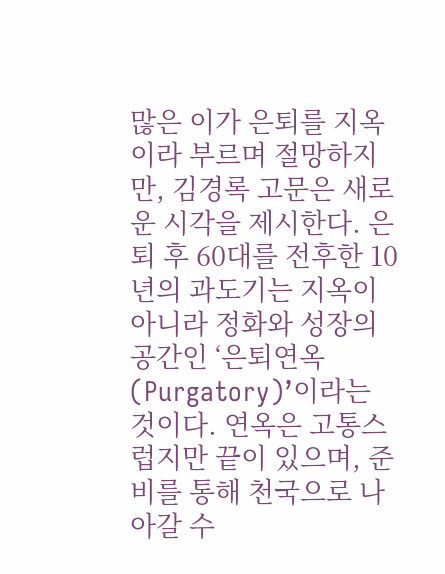많은 이가 은퇴를 지옥이라 부르며 절망하지만, 김경록 고문은 새로운 시각을 제시한다. 은퇴 후 60대를 전후한 10년의 과도기는 지옥이 아니라 정화와 성장의 공간인 ‘은퇴연옥(Purgatory)’이라는 것이다. 연옥은 고통스럽지만 끝이 있으며, 준비를 통해 천국으로 나아갈 수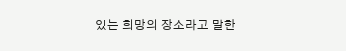있는 희망의 장소라고 말한